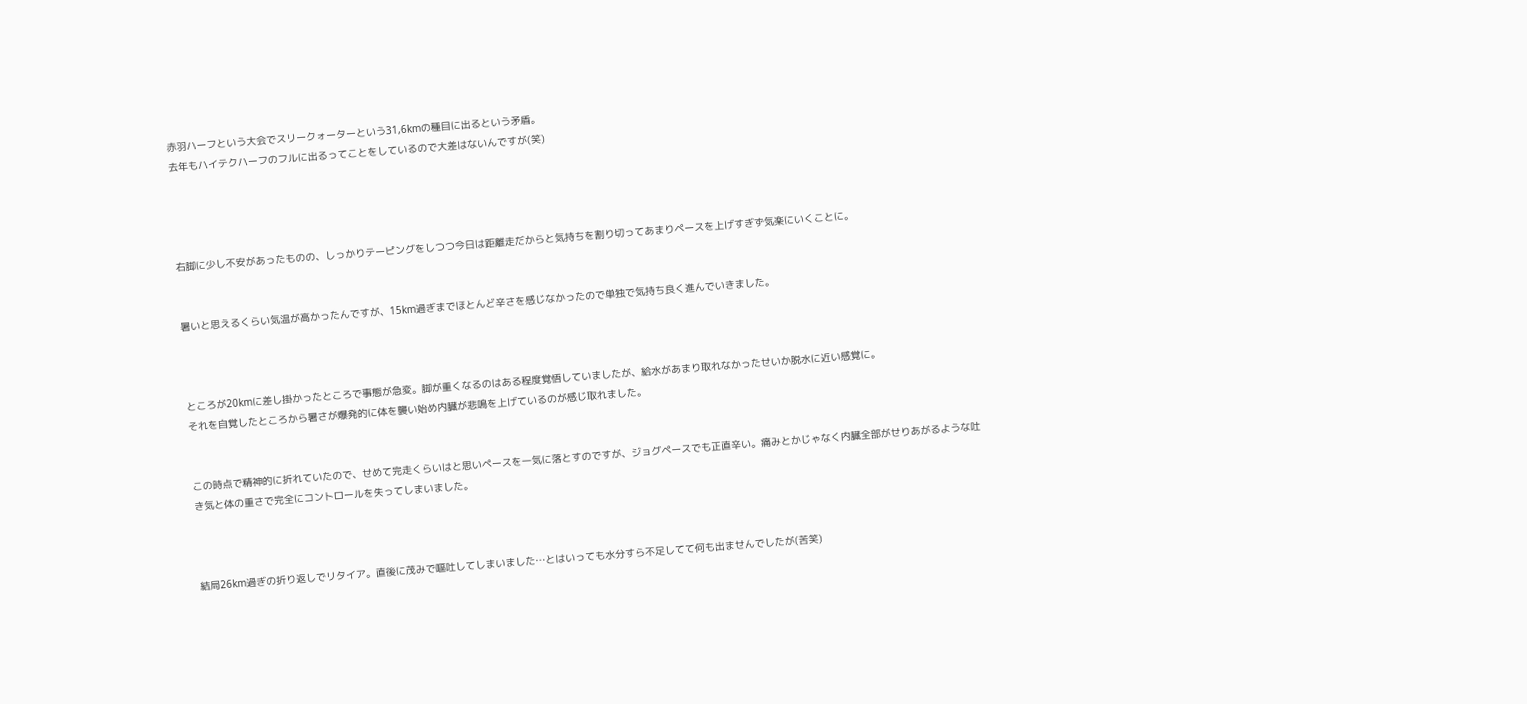赤羽ハーフという大会でスリークォーターという31,6kmの種目に出るという矛盾。
去年もハイテクハーフのフルに出るってことをしているので大差はないんですが(笑)




右脚に少し不安があったものの、しっかりテーピングをしつつ今日は距離走だからと気持ちを割り切ってあまりペースを上げすぎず気楽にいくことに。


暑いと思えるくらい気温が高かったんですが、15km過ぎまでほとんど辛さを感じなかったので単独で気持ち良く進んでいきました。



ところが20kmに差し掛かったところで事態が急変。脚が重くなるのはある程度覚悟していましたが、給水があまり取れなかったせいか脱水に近い感覚に。
それを自覚したところから暑さが爆発的に体を襲い始め内臓が悲鳴を上げているのが感じ取れました。


この時点で精神的に折れていたので、せめて完走くらいはと思いペースを一気に落とすのですが、ジョグペースでも正直辛い。痛みとかじゃなく内臓全部がせりあがるような吐き気と体の重さで完全にコントロールを失ってしまいました。



結局26km過ぎの折り返しでリタイア。直後に茂みで嘔吐してしまいました…とはいっても水分すら不足してて何も出ませんでしたが(苦笑)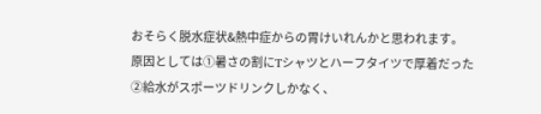おそらく脱水症状&熱中症からの胃けいれんかと思われます。
原因としては①暑さの割にTシャツとハーフタイツで厚着だった
②給水がスポーツドリンクしかなく、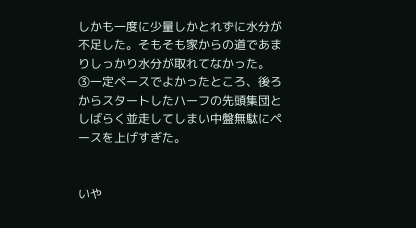しかも一度に少量しかとれずに水分が不足した。そもそも家からの道であまりしっかり水分が取れてなかった。
③一定ペースでよかったところ、後ろからスタートしたハーフの先頭集団としばらく並走してしまい中盤無駄にペースを上げすぎた。


いや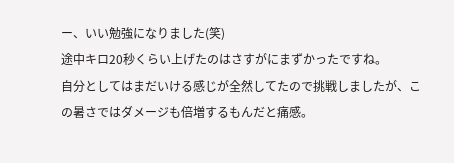ー、いい勉強になりました(笑)
途中キロ20秒くらい上げたのはさすがにまずかったですね。
自分としてはまだいける感じが全然してたので挑戦しましたが、この暑さではダメージも倍増するもんだと痛感。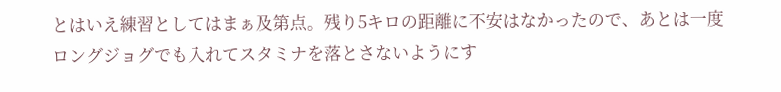とはいえ練習としてはまぁ及第点。残り5キロの距離に不安はなかったので、あとは一度ロングジョグでも入れてスタミナを落とさないようにす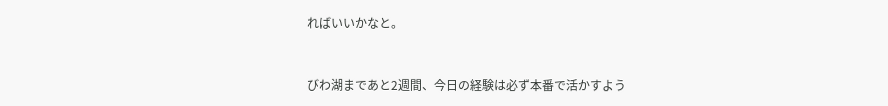ればいいかなと。


びわ湖まであと2週間、今日の経験は必ず本番で活かすよう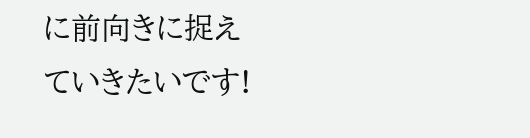に前向きに捉えていきたいです!